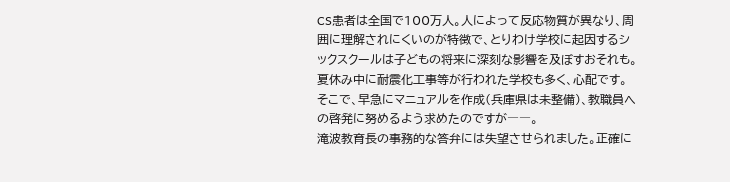CS患者は全国で100万人。人によって反応物質が異なり、周囲に理解されにくいのが特徴で、とりわけ学校に起因するシックスクールは子どもの将来に深刻な影響を及ぼすおそれも。夏休み中に耐震化工事等が行われた学校も多く、心配です。
そこで、早急にマニュアルを作成(兵庫県は未整備)、教職員への啓発に努めるよう求めたのですが――。
滝波教育長の事務的な答弁には失望させられました。正確に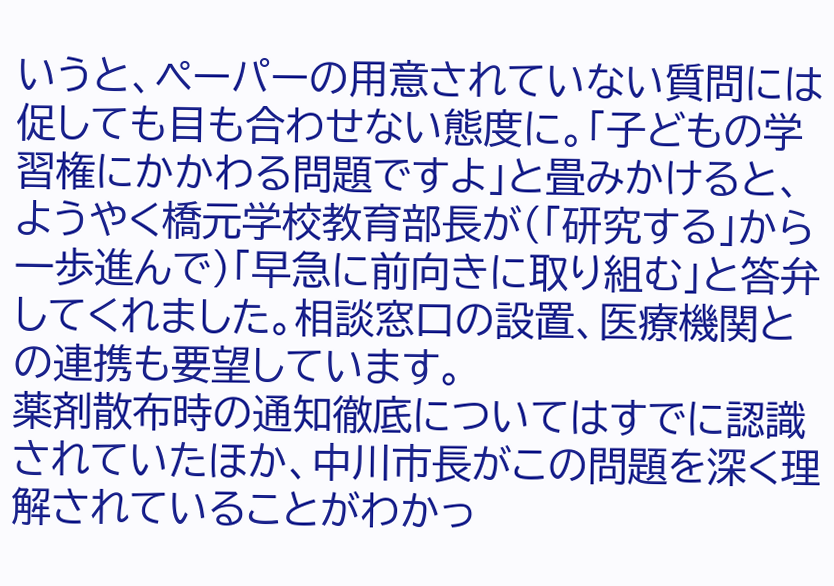いうと、ペーパーの用意されていない質問には促しても目も合わせない態度に。「子どもの学習権にかかわる問題ですよ」と畳みかけると、ようやく橋元学校教育部長が(「研究する」から一歩進んで)「早急に前向きに取り組む」と答弁してくれました。相談窓口の設置、医療機関との連携も要望しています。
薬剤散布時の通知徹底についてはすでに認識されていたほか、中川市長がこの問題を深く理解されていることがわかっ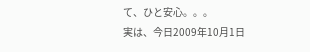て、ひと安心。。。
実は、今日2009年10月1日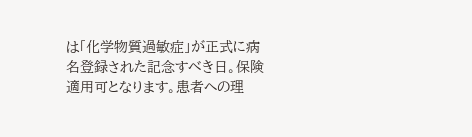は「化学物質過敏症」が正式に病名登録された記念すべき日。保険適用可となります。患者への理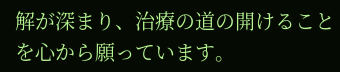解が深まり、治療の道の開けることを心から願っています。